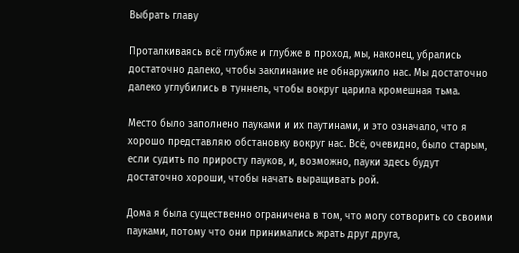Выбрать главу

Проталкиваясь всё глубже и глубже в проход, мы, наконец, убрались достаточно далеко, чтобы заклинание не обнаружило нас. Мы достаточно далеко углубились в туннель, чтобы вокруг царила кромешная тьма.

Место было заполнено пауками и их паутинами, и это означало, что я хорошо представляю обстановку вокруг нас. Всё, очевидно, было старым, если судить по приросту пауков, и, возможно, пауки здесь будут достаточно хороши, чтобы начать выращивать рой.

Дома я была существенно ограничена в том, что могу сотворить со своими пауками, потому что они принимались жрать друг друга,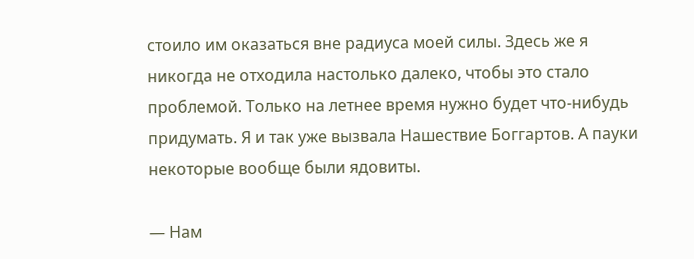стоило им оказаться вне радиуса моей силы. Здесь же я никогда не отходила настолько далеко, чтобы это стало проблемой. Только на летнее время нужно будет что-нибудь придумать. Я и так уже вызвала Нашествие Боггартов. А пауки некоторые вообще были ядовиты.

— Нам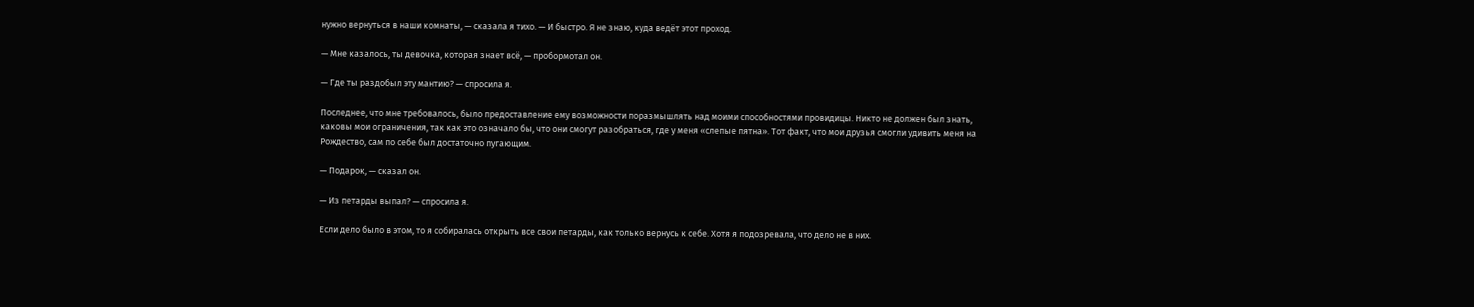нужно вернуться в наши комнаты, — сказала я тихо. — И быстро. Я не знаю, куда ведёт этот проход.

— Мне казалось, ты девочка, которая знает всё, — пробормотал он.

— Где ты раздобыл эту мантию? — спросила я.

Последнее, что мне требовалось, было предоставление ему возможности поразмышлять над моими способностями провидицы. Никто не должен был знать, каковы мои ограничения, так как это означало бы, что они смогут разобраться, где у меня «слепые пятна». Тот факт, что мои друзья смогли удивить меня на Рождество, сам по себе был достаточно пугающим.

— Подарок, — сказал он.

— Из петарды выпал? — спросила я.

Если дело было в этом, то я собиралась открыть все свои петарды, как только вернусь к себе. Хотя я подозревала, что дело не в них.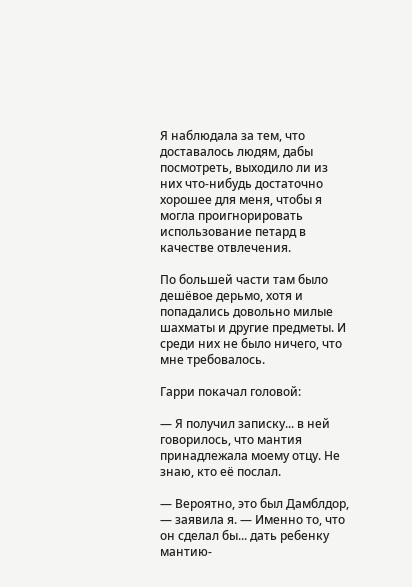Я наблюдала за тем, что доставалось людям, дабы посмотреть, выходило ли из них что-нибудь достаточно хорошее для меня, чтобы я могла проигнорировать использование петард в качестве отвлечения.

По большей части там было дешёвое дерьмо, хотя и попадались довольно милые шахматы и другие предметы. И среди них не было ничего, что мне требовалось.

Гарри покачал головой:

— Я получил записку... в ней говорилось, что мантия принадлежала моему отцу. Не знаю, кто её послал.

— Вероятно, это был Дамблдор, — заявила я. — Именно то, что он сделал бы... дать ребенку мантию-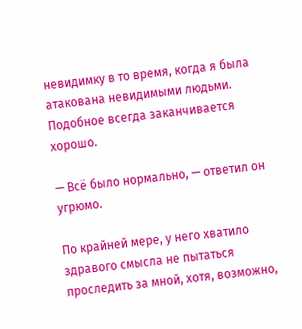невидимку в то время, когда я была атакована невидимыми людьми. Подобное всегда заканчивается хорошо.

— Всё было нормально, — ответил он угрюмо.

По крайней мере, у него хватило здравого смысла не пытаться проследить за мной, хотя, возможно,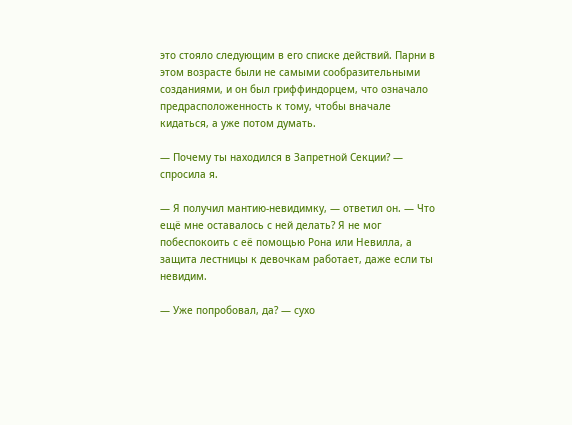это стояло следующим в его списке действий. Парни в этом возрасте были не самыми сообразительными созданиями, и он был гриффиндорцем, что означало предрасположенность к тому, чтобы вначале кидаться, а уже потом думать.

— Почему ты находился в Запретной Секции? — спросила я.

— Я получил мантию-невидимку, — ответил он. — Что ещё мне оставалось с ней делать? Я не мог побеспокоить с её помощью Рона или Невилла, а защита лестницы к девочкам работает, даже если ты невидим.

— Уже попробовал, да? — сухо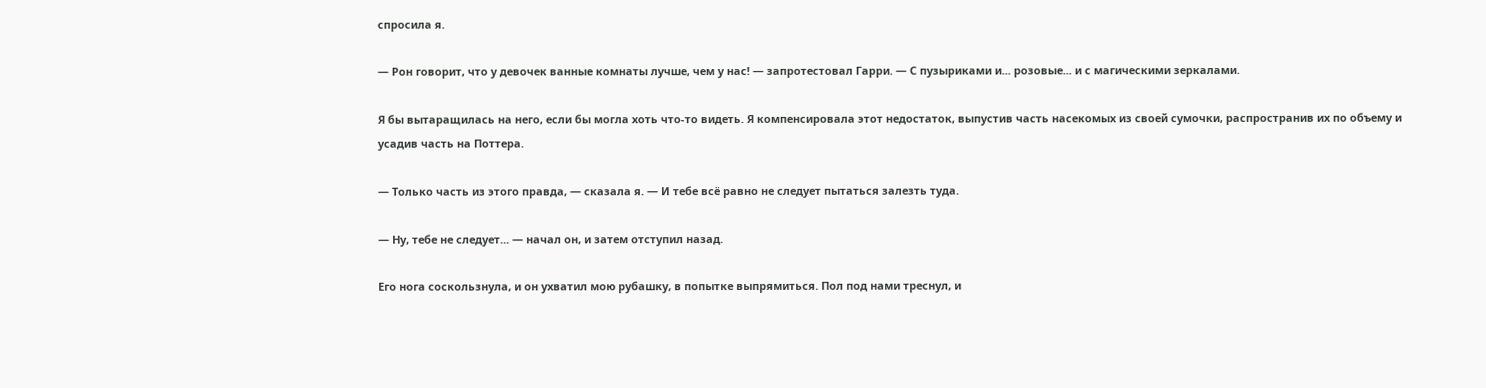спросила я.

— Рон говорит, что у девочек ванные комнаты лучше, чем у нас! — запротестовал Гарри. — С пузыриками и... розовые... и с магическими зеркалами.

Я бы вытаращилась на него, если бы могла хоть что-то видеть. Я компенсировала этот недостаток, выпустив часть насекомых из своей сумочки, распространив их по объему и усадив часть на Поттера.

— Только часть из этого правда, — сказала я. — И тебе всё равно не следует пытаться залезть туда.

— Ну, тебе не следует... — начал он, и затем отступил назад.

Его нога соскользнула, и он ухватил мою рубашку, в попытке выпрямиться. Пол под нами треснул, и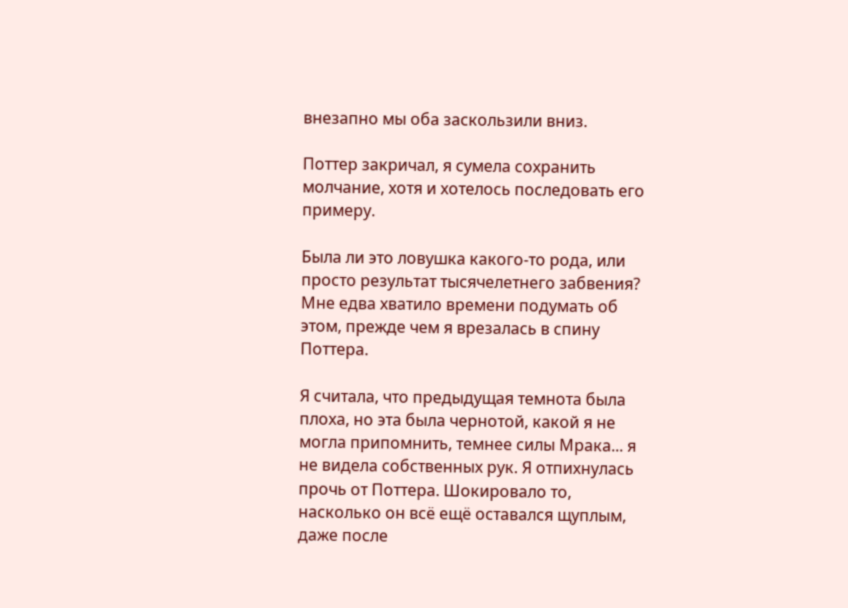внезапно мы оба заскользили вниз.

Поттер закричал, я сумела сохранить молчание, хотя и хотелось последовать его примеру.

Была ли это ловушка какого-то рода, или просто результат тысячелетнего забвения? Мне едва хватило времени подумать об этом, прежде чем я врезалась в спину Поттера.

Я считала, что предыдущая темнота была плоха, но эта была чернотой, какой я не могла припомнить, темнее силы Мрака... я не видела собственных рук. Я отпихнулась прочь от Поттера. Шокировало то, насколько он всё ещё оставался щуплым, даже после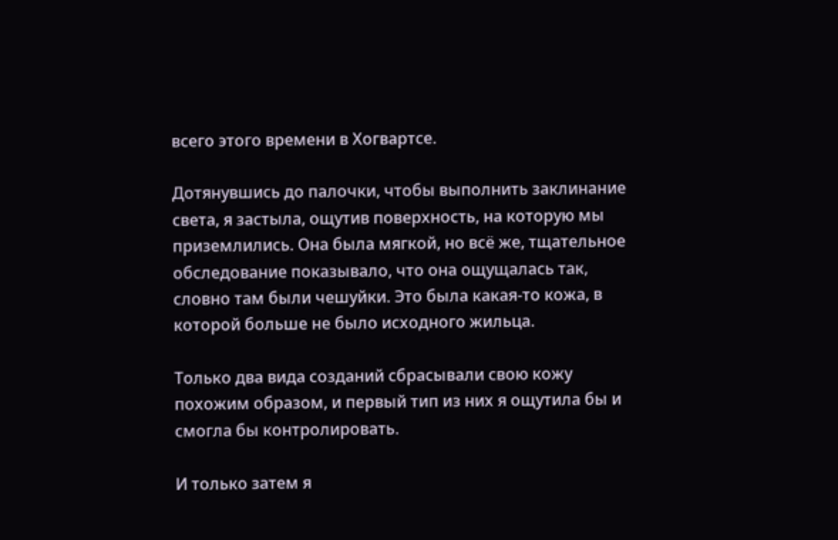всего этого времени в Хогвартсе.

Дотянувшись до палочки, чтобы выполнить заклинание света, я застыла, ощутив поверхность, на которую мы приземлились. Она была мягкой, но всё же, тщательное обследование показывало, что она ощущалась так, словно там были чешуйки. Это была какая-то кожа, в которой больше не было исходного жильца.

Только два вида созданий сбрасывали свою кожу похожим образом, и первый тип из них я ощутила бы и смогла бы контролировать.

И только затем я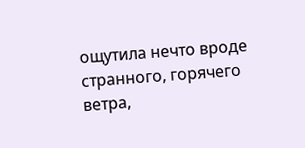ощутила нечто вроде странного, горячего ветра,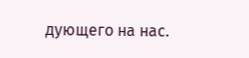дующего на нас.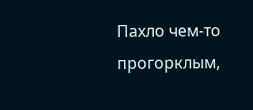Пахло чем-то прогорклым,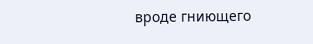вроде гниющего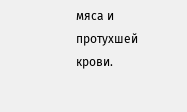мяса и протухшей крови.